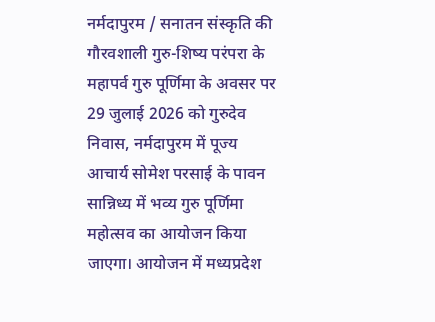नर्मदापुरम / सनातन संस्कृति की गौरवशाली गुरु-शिष्य परंपरा के महापर्व गुरु पूर्णिमा के अवसर पर 29 जुलाई 2026 को गुरुदेव निवास, नर्मदापुरम में पूज्य आचार्य सोमेश परसाई के पावन सान्निध्य में भव्य गुरु पूर्णिमा महोत्सव का आयोजन किया जाएगा। आयोजन में मध्यप्रदेश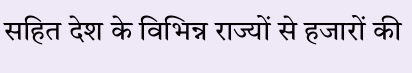सहित देश के विभिन्न राज्यों से हजारों की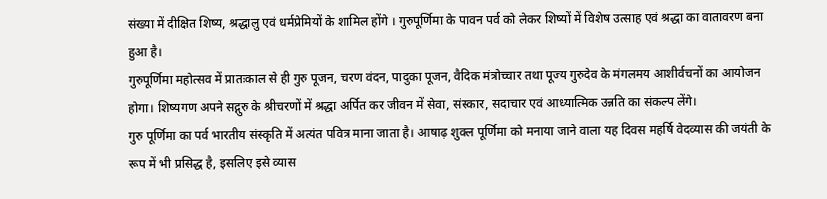संख्या में दीक्षित शिष्य, श्रद्धालु एवं धर्मप्रेमियों के शामिल होंगे । गुरुपूर्णिमा के पावन पर्व को लेकर शिष्यों में विशेष उत्साह एवं श्रद्धा का वातावरण बना हुआ है।
गुरुपूर्णिमा महोत्सव में प्रातःकाल से ही गुरु पूजन, चरण वंदन, पादुका पूजन, वैदिक मंत्रोच्चार तथा पूज्य गुरुदेव के मंगलमय आशीर्वचनों का आयोजन होगा। शिष्यगण अपने सद्गुरु के श्रीचरणों में श्रद्धा अर्पित कर जीवन में सेवा, संस्कार, सदाचार एवं आध्यात्मिक उन्नति का संकल्प लेंगे।
गुरु पूर्णिमा का पर्व भारतीय संस्कृति में अत्यंत पवित्र माना जाता है। आषाढ़ शुक्ल पूर्णिमा को मनाया जाने वाला यह दिवस महर्षि वेदव्यास की जयंती के रूप में भी प्रसिद्ध है, इसलिए इसे व्यास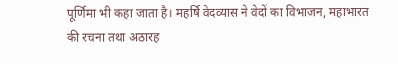पूर्णिमा भी कहा जाता है। महर्षि वेदव्यास ने वेदों का विभाजन, महाभारत की रचना तथा अठारह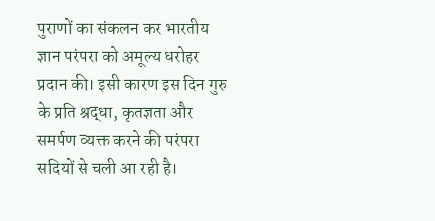पुराणों का संकलन कर भारतीय ज्ञान परंपरा को अमूल्य धरोहर प्रदान की। इसी कारण इस दिन गुरु के प्रति श्रद्धा, कृतज्ञता और समर्पण व्यक्त करने की परंपरा सदियों से चली आ रही है।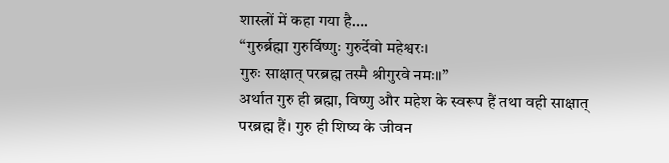शास्त्रों में कहा गया है….
“गुरुर्ब्रह्मा गुरुर्विष्णुः गुरुर्देवो महेश्वरः।
गुरुः साक्षात् परब्रह्म तस्मै श्रीगुरवे नमः॥”
अर्थात गुरु ही ब्रह्मा, विष्णु और महेश के स्वरूप हैं तथा वही साक्षात् परब्रह्म हैं। गुरु ही शिष्य के जीवन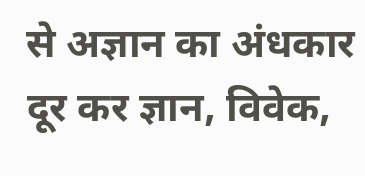से अज्ञान का अंधकार दूर कर ज्ञान, विवेक,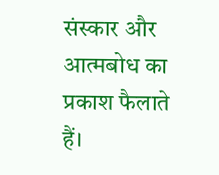संस्कार और आत्मबोध का प्रकाश फैलाते हैं।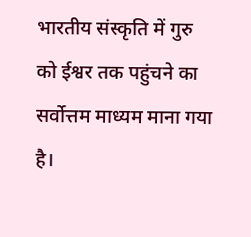भारतीय संस्कृति में गुरु को ईश्वर तक पहुंचने का सर्वोत्तम माध्यम माना गया है।